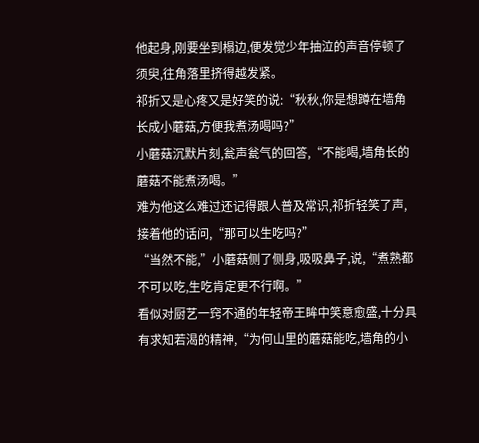他起身,刚要坐到榻边,便发觉少年抽泣的声音停顿了须臾,往角落里挤得越发紧。
祁折又是心疼又是好笑的说:“秋秋,你是想蹲在墙角长成小蘑菇,方便我煮汤喝吗?”
小蘑菇沉默片刻,瓮声瓮气的回答,“不能喝,墙角长的蘑菇不能煮汤喝。”
难为他这么难过还记得跟人普及常识,祁折轻笑了声,接着他的话问,“那可以生吃吗?”
“当然不能,”小蘑菇侧了侧身,吸吸鼻子,说,“煮熟都不可以吃,生吃肯定更不行啊。”
看似对厨艺一窍不通的年轻帝王眸中笑意愈盛,十分具有求知若渴的精神,“为何山里的蘑菇能吃,墙角的小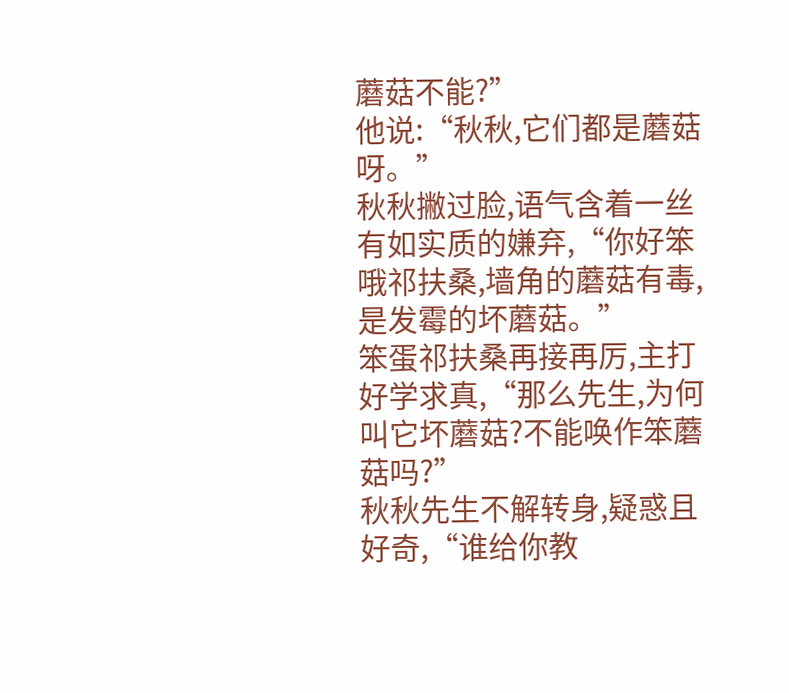蘑菇不能?”
他说:“秋秋,它们都是蘑菇呀。”
秋秋撇过脸,语气含着一丝有如实质的嫌弃,“你好笨哦祁扶桑,墙角的蘑菇有毒,是发霉的坏蘑菇。”
笨蛋祁扶桑再接再厉,主打好学求真,“那么先生,为何叫它坏蘑菇?不能唤作笨蘑菇吗?”
秋秋先生不解转身,疑惑且好奇,“谁给你教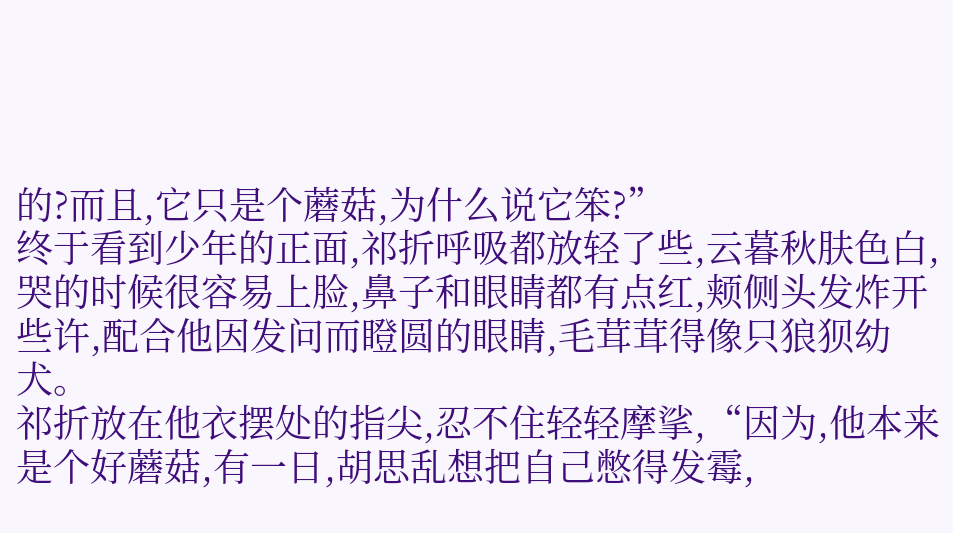的?而且,它只是个蘑菇,为什么说它笨?”
终于看到少年的正面,祁折呼吸都放轻了些,云暮秋肤色白,哭的时候很容易上脸,鼻子和眼睛都有点红,颊侧头发炸开些许,配合他因发问而瞪圆的眼睛,毛茸茸得像只狼狈幼犬。
祁折放在他衣摆处的指尖,忍不住轻轻摩挲,“因为,他本来是个好蘑菇,有一日,胡思乱想把自己憋得发霉,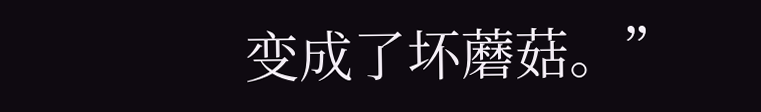变成了坏蘑菇。”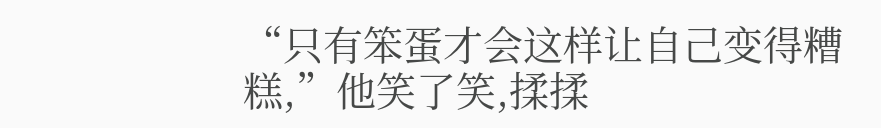“只有笨蛋才会这样让自己变得糟糕,”他笑了笑,揉揉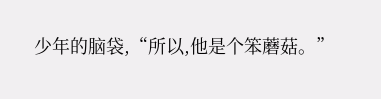少年的脑袋,“所以,他是个笨蘑菇。”